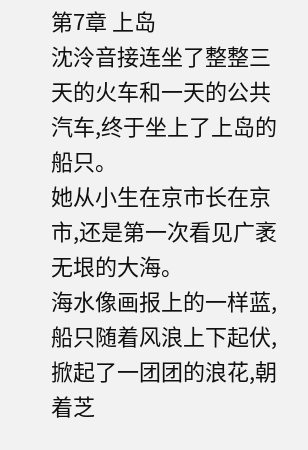第7章 上岛
沈泠音接连坐了整整三天的火车和一天的公共汽车,终于坐上了上岛的船只。
她从小生在京市长在京市,还是第一次看见广袤无垠的大海。
海水像画报上的一样蓝,船只随着风浪上下起伏,掀起了一团团的浪花,朝着芝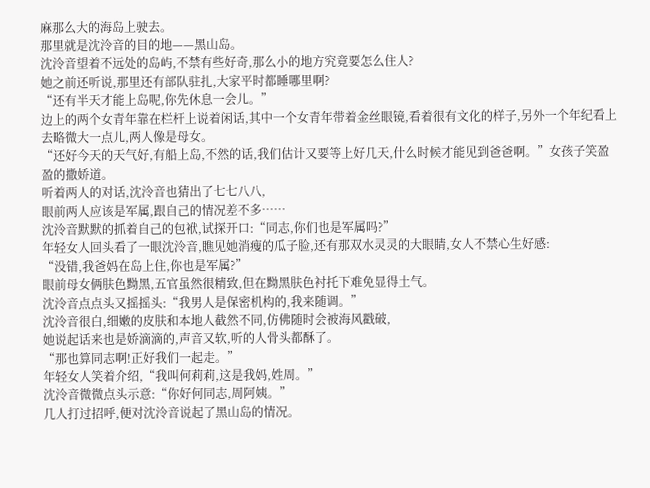麻那么大的海岛上驶去。
那里就是沈泠音的目的地——黑山岛。
沈泠音望着不远处的岛屿,不禁有些好奇,那么小的地方究竟要怎么住人?
她之前还听说,那里还有部队驻扎,大家平时都睡哪里啊?
“还有半天才能上岛呢,你先休息一会儿。”
边上的两个女青年靠在栏杆上说着闲话,其中一个女青年带着金丝眼镜,看着很有文化的样子,另外一个年纪看上去略微大一点儿,两人像是母女。
“还好今天的天气好,有船上岛,不然的话,我们估计又要等上好几天,什么时候才能见到爸爸啊。”女孩子笑盈盈的撒娇道。
听着两人的对话,沈泠音也猜出了七七八八,
眼前两人应该是军属,跟自己的情况差不多……
沈泠音默默的抓着自己的包袱,试探开口:“同志,你们也是军属吗?”
年轻女人回头看了一眼沈泠音,瞧见她消瘦的瓜子脸,还有那双水灵灵的大眼睛,女人不禁心生好感:
“没错,我爸妈在岛上住,你也是军属?”
眼前母女俩肤色黝黑,五官虽然很精致,但在黝黑肤色衬托下难免显得土气。
沈泠音点点头又摇摇头:“我男人是保密机构的,我来随调。”
沈泠音很白,细嫩的皮肤和本地人截然不同,仿佛随时会被海风戳破,
她说起话来也是娇滴滴的,声音又软,听的人骨头都酥了。
“那也算同志啊!正好我们一起走。”
年轻女人笑着介绍,“我叫何莉莉,这是我妈,姓周。”
沈泠音微微点头示意:“你好何同志,周阿姨。”
几人打过招呼,便对沈泠音说起了黑山岛的情况。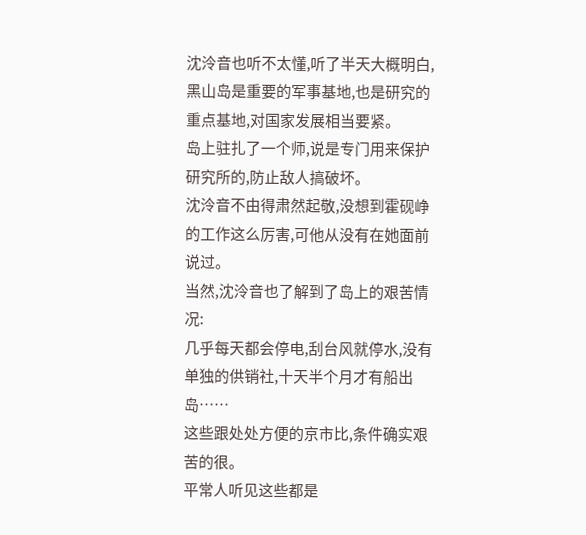沈泠音也听不太懂,听了半天大概明白,黑山岛是重要的军事基地,也是研究的重点基地,对国家发展相当要紧。
岛上驻扎了一个师,说是专门用来保护研究所的,防止敌人搞破坏。
沈泠音不由得肃然起敬,没想到霍砚峥的工作这么厉害,可他从没有在她面前说过。
当然,沈泠音也了解到了岛上的艰苦情况:
几乎每天都会停电,刮台风就停水,没有单独的供销社,十天半个月才有船出岛……
这些跟处处方便的京市比,条件确实艰苦的很。
平常人听见这些都是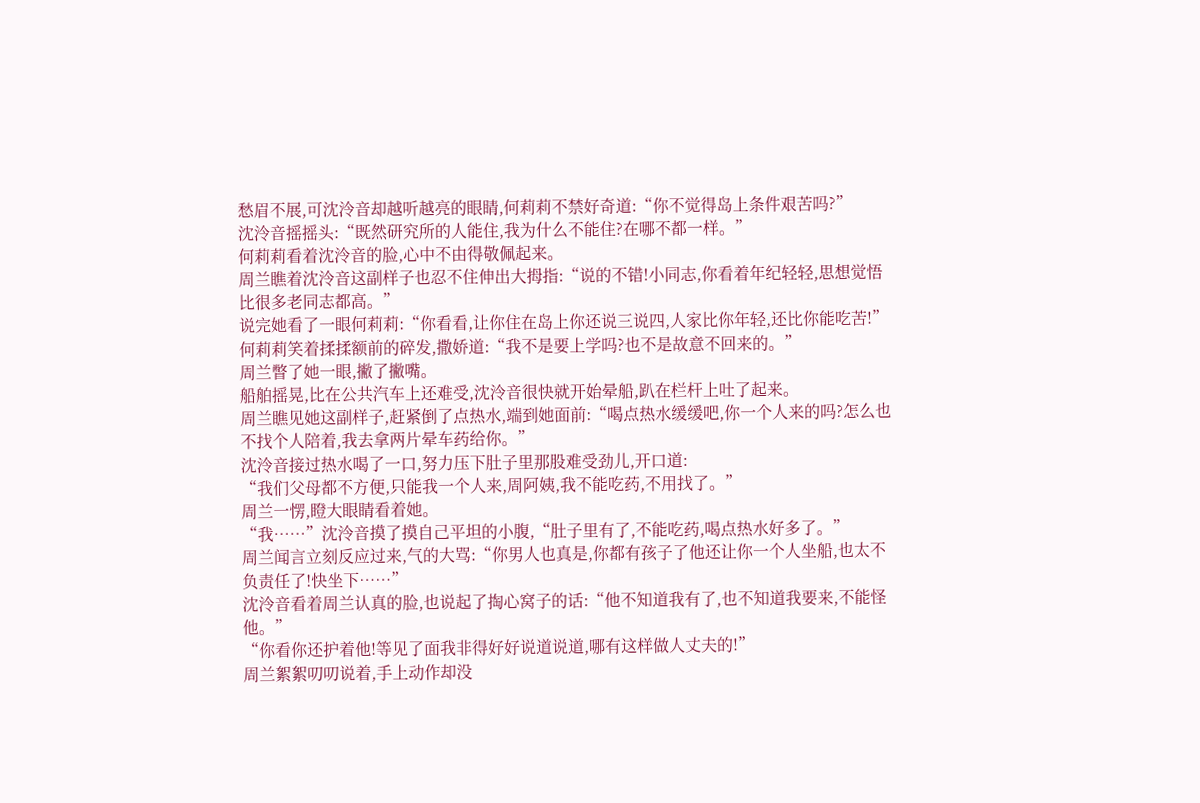愁眉不展,可沈泠音却越听越亮的眼睛,何莉莉不禁好奇道:“你不觉得岛上条件艰苦吗?”
沈泠音摇摇头:“既然研究所的人能住,我为什么不能住?在哪不都一样。”
何莉莉看着沈泠音的脸,心中不由得敬佩起来。
周兰瞧着沈泠音这副样子也忍不住伸出大拇指:“说的不错!小同志,你看着年纪轻轻,思想觉悟比很多老同志都高。”
说完她看了一眼何莉莉:“你看看,让你住在岛上你还说三说四,人家比你年轻,还比你能吃苦!”
何莉莉笑着揉揉额前的碎发,撒娇道:“我不是要上学吗?也不是故意不回来的。”
周兰瞥了她一眼,撇了撇嘴。
船舶摇晃,比在公共汽车上还难受,沈泠音很快就开始晕船,趴在栏杆上吐了起来。
周兰瞧见她这副样子,赶紧倒了点热水,端到她面前:“喝点热水缓缓吧,你一个人来的吗?怎么也不找个人陪着,我去拿两片晕车药给你。”
沈泠音接过热水喝了一口,努力压下肚子里那股难受劲儿,开口道:
“我们父母都不方便,只能我一个人来,周阿姨,我不能吃药,不用找了。”
周兰一愣,瞪大眼睛看着她。
“我……”沈泠音摸了摸自己平坦的小腹,“肚子里有了,不能吃药,喝点热水好多了。”
周兰闻言立刻反应过来,气的大骂:“你男人也真是,你都有孩子了他还让你一个人坐船,也太不负责任了!快坐下……”
沈泠音看着周兰认真的脸,也说起了掏心窝子的话:“他不知道我有了,也不知道我要来,不能怪他。”
“你看你还护着他!等见了面我非得好好说道说道,哪有这样做人丈夫的!”
周兰絮絮叨叨说着,手上动作却没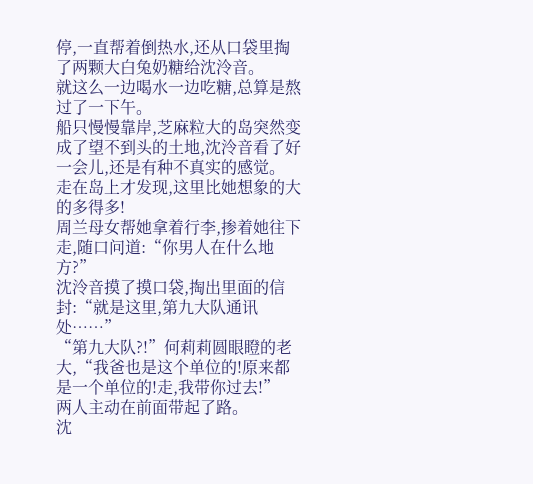停,一直帮着倒热水,还从口袋里掏了两颗大白兔奶糖给沈泠音。
就这么一边喝水一边吃糖,总算是熬过了一下午。
船只慢慢靠岸,芝麻粒大的岛突然变成了望不到头的土地,沈泠音看了好一会儿,还是有种不真实的感觉。
走在岛上才发现,这里比她想象的大的多得多!
周兰母女帮她拿着行李,掺着她往下走,随口问道:“你男人在什么地方?”
沈泠音摸了摸口袋,掏出里面的信封:“就是这里,第九大队通讯处……”
“第九大队?!”何莉莉圆眼瞪的老大,“我爸也是这个单位的!原来都是一个单位的!走,我带你过去!”
两人主动在前面带起了路。
沈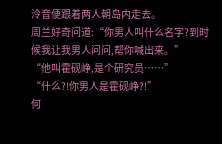泠音便跟着两人朝岛内走去。
周兰好奇问道:“你男人叫什么名字?到时候我让我男人问问,帮你喊出来。”
“他叫霍砚峥,是个研究员……”
“什么?!你男人是霍砚峥?!”
何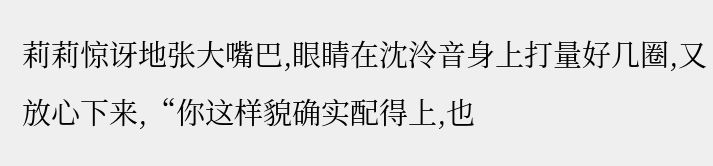莉莉惊讶地张大嘴巴,眼睛在沈泠音身上打量好几圈,又放心下来,“你这样貌确实配得上,也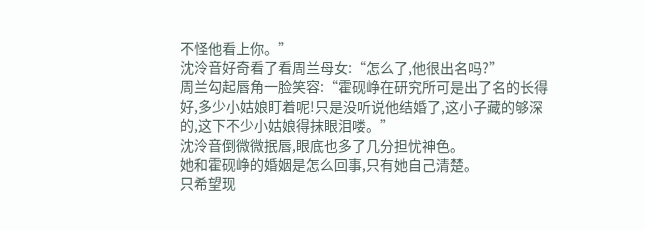不怪他看上你。”
沈泠音好奇看了看周兰母女:“怎么了,他很出名吗?”
周兰勾起唇角一脸笑容:“霍砚峥在研究所可是出了名的长得好,多少小姑娘盯着呢!只是没听说他结婚了,这小子藏的够深的,这下不少小姑娘得抹眼泪喽。”
沈泠音倒微微抿唇,眼底也多了几分担忧神色。
她和霍砚峥的婚姻是怎么回事,只有她自己清楚。
只希望现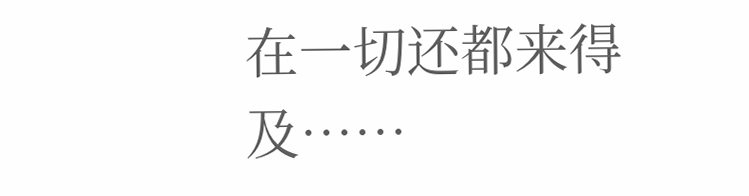在一切还都来得及……